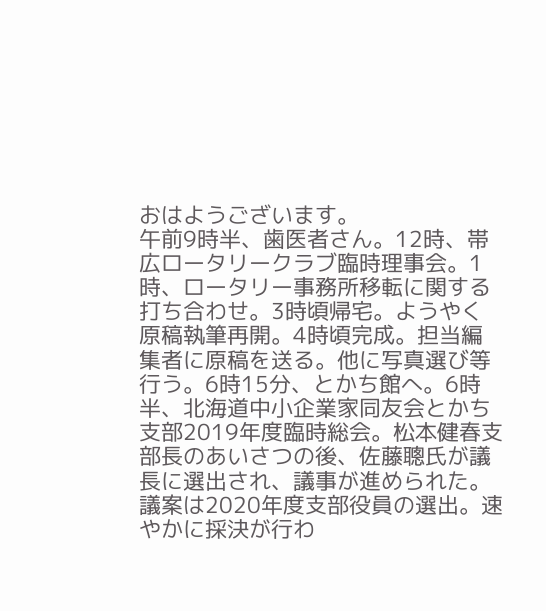おはようございます。
午前9時半、歯医者さん。12時、帯広ロータリークラブ臨時理事会。1時、ロータリー事務所移転に関する打ち合わせ。3時頃帰宅。ようやく原稿執筆再開。4時頃完成。担当編集者に原稿を送る。他に写真選び等行う。6時15分、とかち館へ。6時半、北海道中小企業家同友会とかち支部2019年度臨時総会。松本健春支部長のあいさつの後、佐藤聰氏が議長に選出され、議事が進められた。議案は2020年度支部役員の選出。速やかに採決が行わ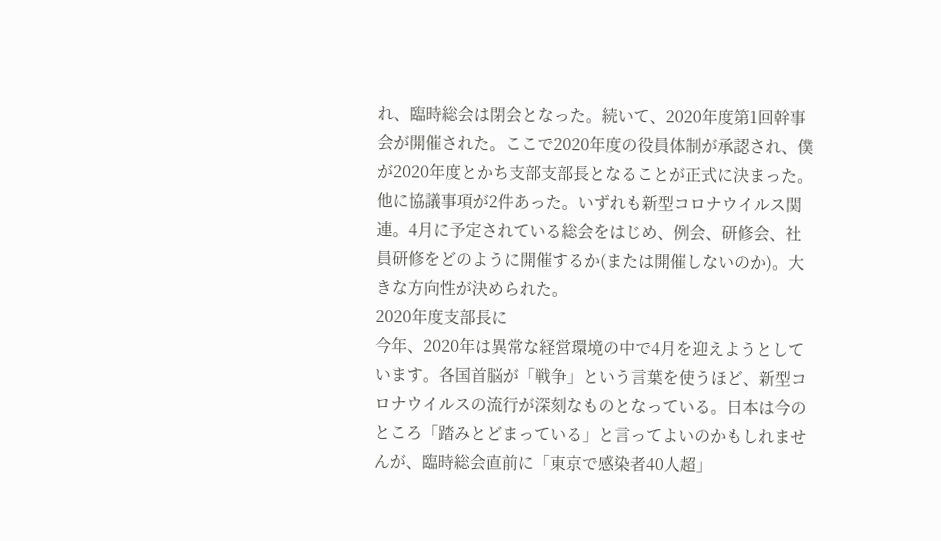れ、臨時総会は閉会となった。続いて、2020年度第1回幹事会が開催された。ここで2020年度の役員体制が承認され、僕が2020年度とかち支部支部長となることが正式に決まった。他に協議事項が2件あった。いずれも新型コロナウイルス関連。4月に予定されている総会をはじめ、例会、研修会、社員研修をどのように開催するか(または開催しないのか)。大きな方向性が決められた。
2020年度支部長に
今年、2020年は異常な経営環境の中で4月を迎えようとしています。各国首脳が「戦争」という言葉を使うほど、新型コロナウイルスの流行が深刻なものとなっている。日本は今のところ「踏みとどまっている」と言ってよいのかもしれませんが、臨時総会直前に「東京で感染者40人超」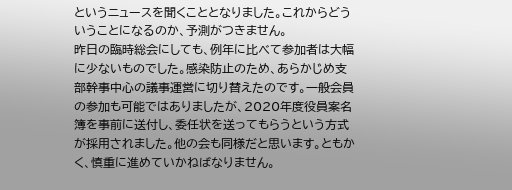というニュースを聞くこととなりました。これからどういうことになるのか、予測がつきません。
昨日の臨時総会にしても、例年に比べて参加者は大幅に少ないものでした。感染防止のため、あらかじめ支部幹事中心の議事運営に切り替えたのです。一般会員の参加も可能ではありましたが、2020年度役員案名簿を事前に送付し、委任状を送ってもらうという方式が採用されました。他の会も同様だと思います。ともかく、慎重に進めていかねばなりません。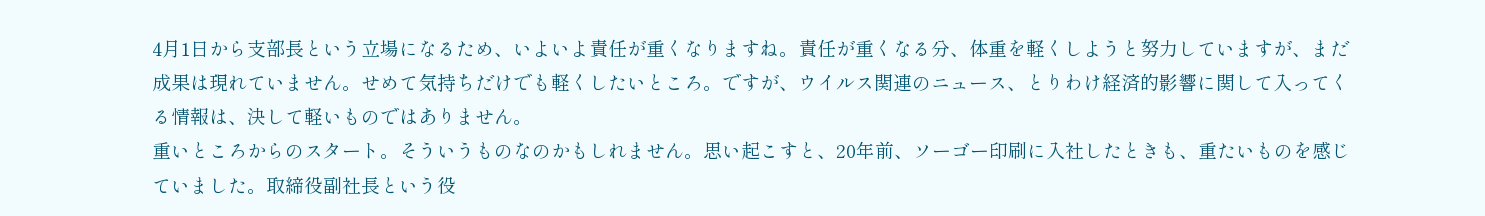4月1日から支部長という立場になるため、いよいよ責任が重くなりますね。責任が重くなる分、体重を軽くしようと努力していますが、まだ成果は現れていません。せめて気持ちだけでも軽くしたいところ。ですが、ウイルス関連のニュース、とりわけ経済的影響に関して入ってくる情報は、決して軽いものではありません。
重いところからのスタート。そういうものなのかもしれません。思い起こすと、20年前、ソーゴー印刷に入社したときも、重たいものを感じていました。取締役副社長という役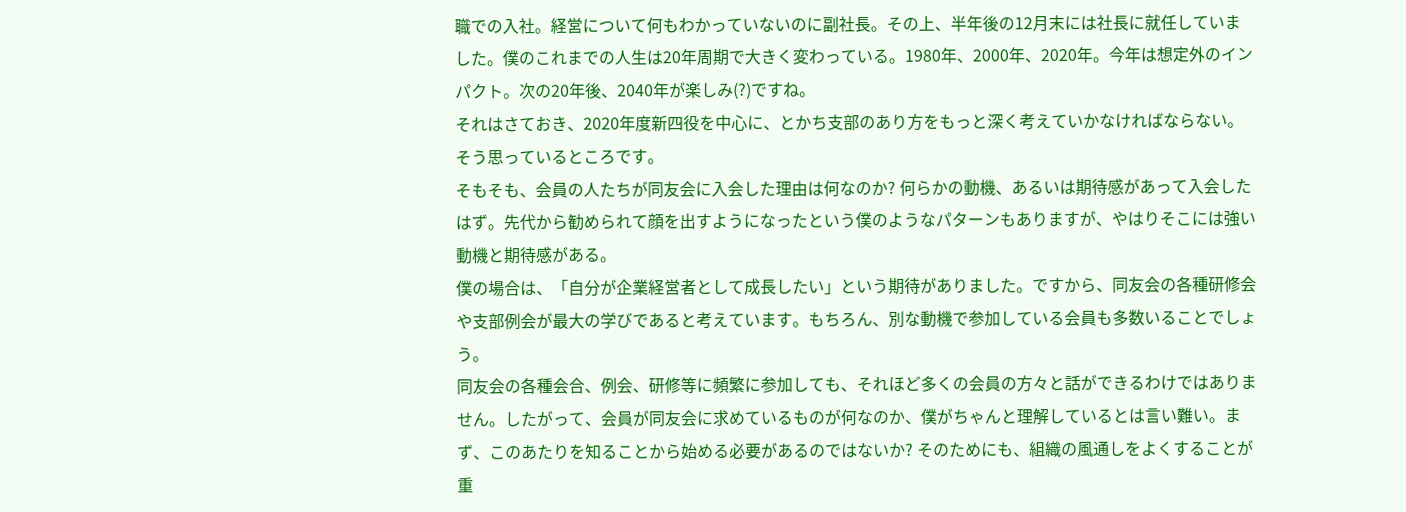職での入社。経営について何もわかっていないのに副社長。その上、半年後の12月末には社長に就任していました。僕のこれまでの人生は20年周期で大きく変わっている。1980年、2000年、2020年。今年は想定外のインパクト。次の20年後、2040年が楽しみ(?)ですね。
それはさておき、2020年度新四役を中心に、とかち支部のあり方をもっと深く考えていかなければならない。そう思っているところです。
そもそも、会員の人たちが同友会に入会した理由は何なのか? 何らかの動機、あるいは期待感があって入会したはず。先代から勧められて顔を出すようになったという僕のようなパターンもありますが、やはりそこには強い動機と期待感がある。
僕の場合は、「自分が企業経営者として成長したい」という期待がありました。ですから、同友会の各種研修会や支部例会が最大の学びであると考えています。もちろん、別な動機で参加している会員も多数いることでしょう。
同友会の各種会合、例会、研修等に頻繁に参加しても、それほど多くの会員の方々と話ができるわけではありません。したがって、会員が同友会に求めているものが何なのか、僕がちゃんと理解しているとは言い難い。まず、このあたりを知ることから始める必要があるのではないか? そのためにも、組織の風通しをよくすることが重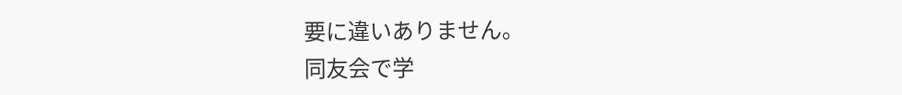要に違いありません。
同友会で学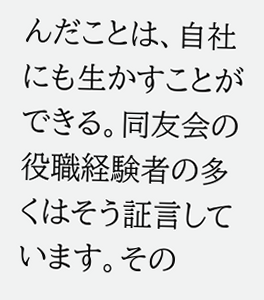んだことは、自社にも生かすことができる。同友会の役職経験者の多くはそう証言しています。その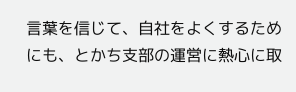言葉を信じて、自社をよくするためにも、とかち支部の運営に熱心に取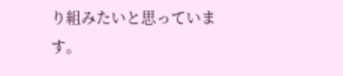り組みたいと思っています。